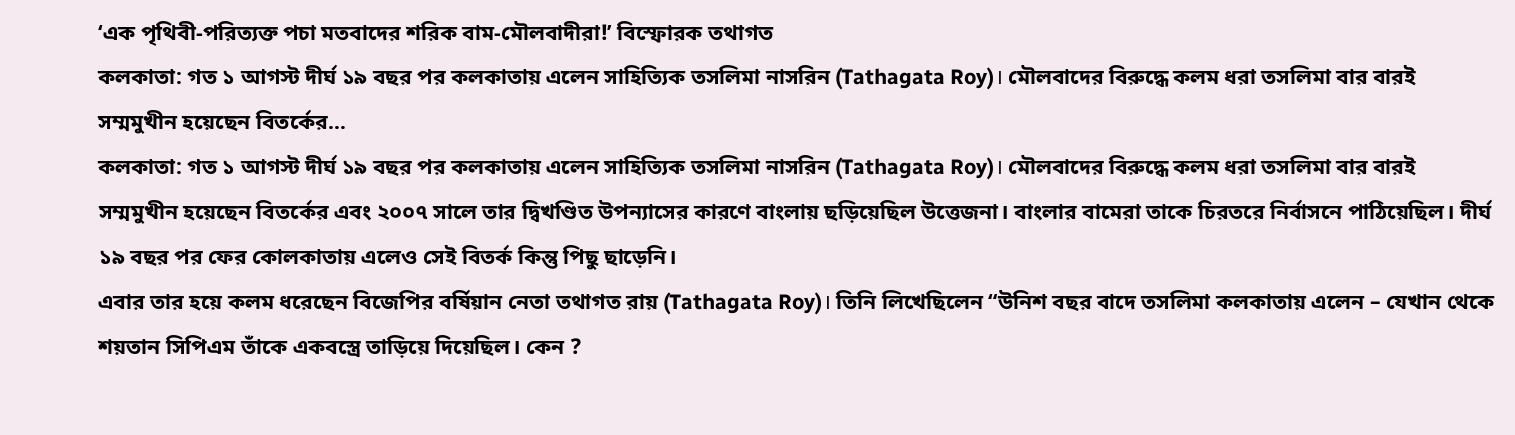‘এক পৃথিবী-পরিত্যক্ত পচা মতবাদের শরিক বাম-মৌলবাদীরা!’ বিস্ফোরক তথাগত
কলকাতা: গত ১ আগস্ট দীর্ঘ ১৯ বছর পর কলকাতায় এলেন সাহিত্যিক তসলিমা নাসরিন (Tathagata Roy)। মৌলবাদের বিরুদ্ধে কলম ধরা তসলিমা বার বারই সম্মমুখীন হয়েছেন বিতর্কের…
কলকাতা: গত ১ আগস্ট দীর্ঘ ১৯ বছর পর কলকাতায় এলেন সাহিত্যিক তসলিমা নাসরিন (Tathagata Roy)। মৌলবাদের বিরুদ্ধে কলম ধরা তসলিমা বার বারই সম্মমুখীন হয়েছেন বিতর্কের এবং ২০০৭ সালে তার দ্বিখণ্ডিত উপন্যাসের কারণে বাংলায় ছড়িয়েছিল উত্তেজনা। বাংলার বামেরা তাকে চিরতরে নির্বাসনে পাঠিয়েছিল। দীর্ঘ ১৯ বছর পর ফের কোলকাতায় এলেও সেই বিতর্ক কিন্তু পিছু ছাড়েনি।
এবার তার হয়ে কলম ধরেছেন বিজেপির বর্ষিয়ান নেতা তথাগত রায় (Tathagata Roy)। তিনি লিখেছিলেন “উনিশ বছর বাদে তসলিমা কলকাতায় এলেন – যেখান থেকে শয়তান সিপিএম তাঁকে একবস্ত্রে তাড়িয়ে দিয়েছিল। কেন ?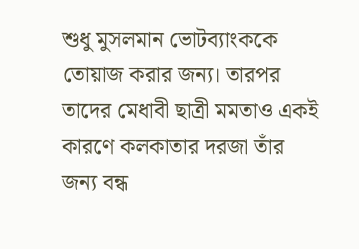শুধু মুসলমান ভোটব্যাংককে তোয়াজ করার জন্য। তারপর তাদের মেধাবী ছাত্রী মমতাও একই কারণে কলকাতার দরজা তাঁর জন্য বন্ধ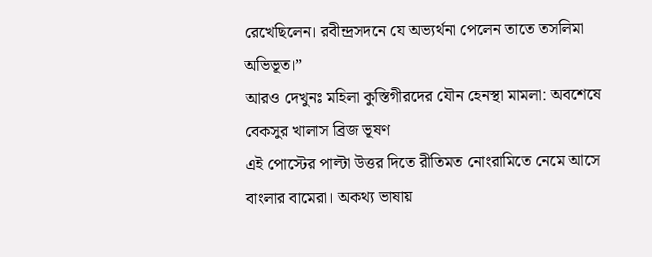রেখেছিলেন। রবীন্দ্রসদনে যে অভ্যর্থনা পেলেন তাতে তসলিমা অভিভূত।”
আরও দেখুনঃ মহিলা কুস্তিগীরদের যৌন হেনস্থা মামলা: অবশেষে বেকসুর খালাস ব্রিজ ভূষণ
এই পোস্টের পাল্টা উত্তর দিতে রীতিমত নোংরামিতে নেমে আসে বাংলার বামেরা। অকথ্য ভাষায়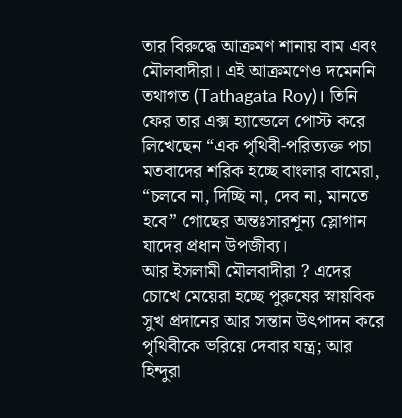তার বিরুদ্ধে আক্রমণ শানায় বাম এবং মৌলবাদীরা। এই আক্রমণেও দমেননি তথাগত (Tathagata Roy)। তিনি ফের তার এক্স হ্যান্ডেলে পোস্ট করে লিখেছেন “এক পৃথিবী-পরিত্যক্ত পচা মতবাদের শরিক হচ্ছে বাংলার বামেরা, “চলবে না, দিচ্ছি না, দেব না, মানতে হবে” গোছের অন্তঃসারশূন্য স্লোগান যাদের প্রধান উপজীব্য।
আর ইসলামী মৌলবাদীরা ? এদের চোখে মেয়েরা হচ্ছে পুরুষের স্নায়বিক সুখ প্রদানের আর সন্তান উৎপাদন করে পৃথিবীকে ভরিয়ে দেবার যন্ত্র; আর হিন্দুরা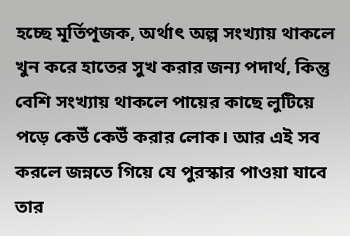হচ্ছে মূর্তিপূজক, অর্থাৎ অল্প সংখ্যায় থাকলে খুন করে হাতের সুখ করার জন্য পদার্থ, কিন্তু বেশি সংখ্যায় থাকলে পায়ের কাছে লুটিয়ে পড়ে কেউঁ কেউঁ করার লোক। আর এই সব করলে জন্নতে গিয়ে যে পুরস্কার পাওয়া যাবে তার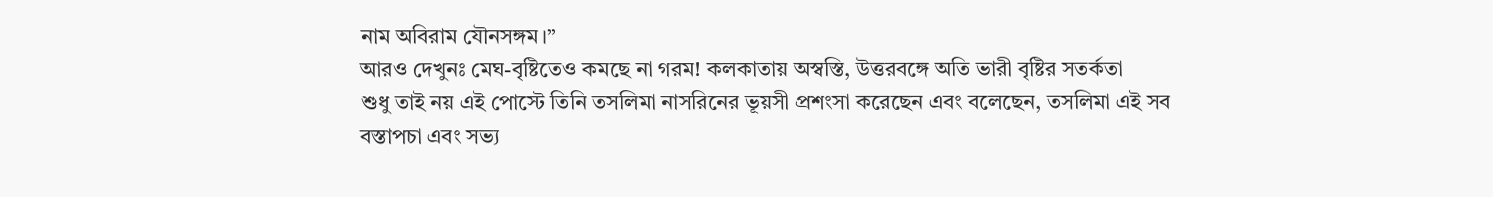নাম অবিরাম যৌনসঙ্গম।”
আরও দেখুনঃ মেঘ-বৃষ্টিতেও কমছে না গরম! কলকাতায় অস্বস্তি, উত্তরবঙ্গে অতি ভারী বৃষ্টির সতর্কতা
শুধু তাই নয় এই পোস্টে তিনি তসলিমা নাসরিনের ভূয়সী প্রশংসা করেছেন এবং বলেছেন, তসলিমা এই সব বস্তাপচা এবং সভ্য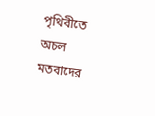পৃথিবীতে অচল মতবাদের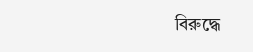বিরুদ্ধে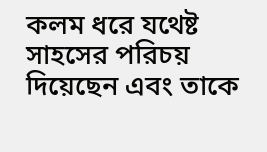কলম ধরে যথেষ্ট সাহসের পরিচয় দিয়েছেন এবং তাকে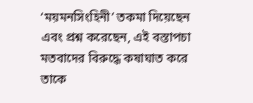‘ময়মনসিংহিনী’ তকমা দিয়েছেন এবং প্রশ্ন করেছেন, এই বস্তাপচা মতবাদের বিরুদ্ধে কষাঘাত করে তাকে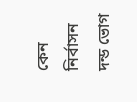কেন নির্বাসন দন্ড ভোগ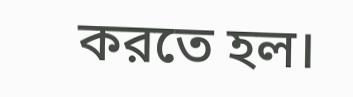করতে হল।